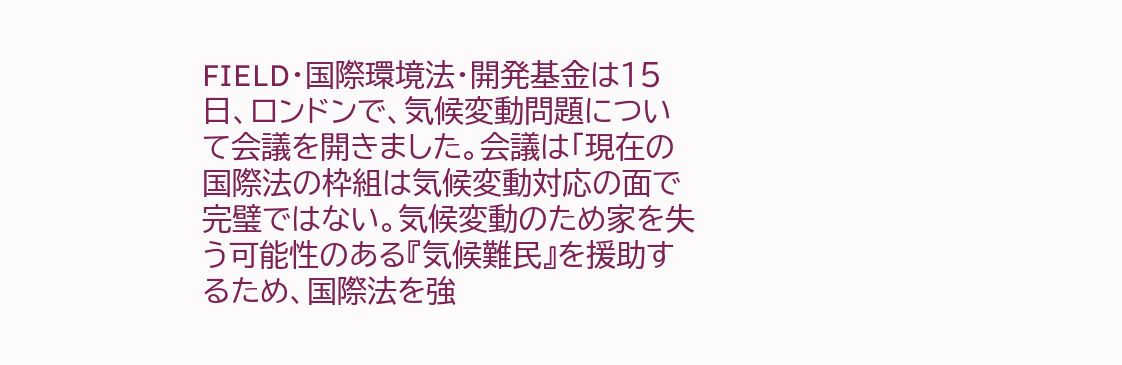FIELD・国際環境法・開発基金は15日、ロンドンで、気候変動問題について会議を開きました。会議は「現在の国際法の枠組は気候変動対応の面で完璧ではない。気候変動のため家を失う可能性のある『気候難民』を援助するため、国際法を強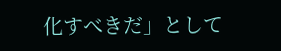化すべきだ」として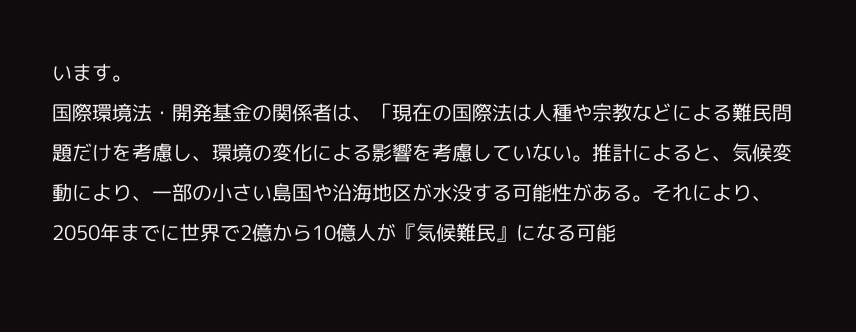います。
国際環境法・開発基金の関係者は、「現在の国際法は人種や宗教などによる難民問題だけを考慮し、環境の変化による影響を考慮していない。推計によると、気候変動により、一部の小さい島国や沿海地区が水没する可能性がある。それにより、2050年までに世界で2億から10億人が『気候難民』になる可能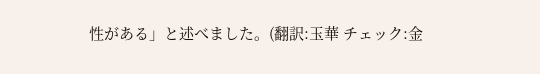性がある」と述べました。(翻訳:玉華 チェック:金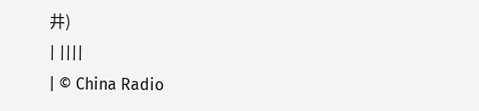井)
| ||||
| © China Radio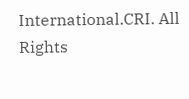International.CRI. All Rights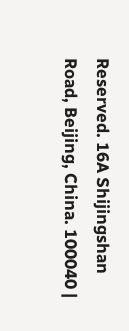Reserved. 16A Shijingshan Road, Beijing, China. 100040 |